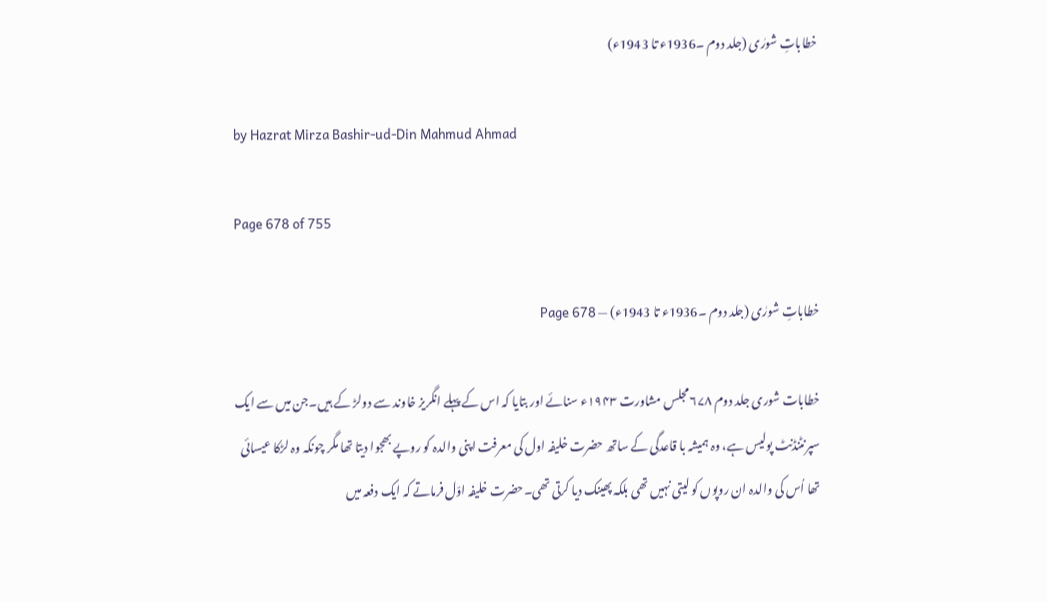خطاباتِ شورٰی (جلد دوم ۔1936ء تا 1943ء)

by Hazrat Mirza Bashir-ud-Din Mahmud Ahmad

Page 678 of 755

خطاباتِ شورٰی (جلد دوم ۔1936ء تا 1943ء) — Page 678

خطابات شوری جلد دوم ۶۷۸ مجلس مشاورت ۱۹۴۳ء سنائے اور بتایا کہ اس کے پہلے انگریز خاوند سے دولڑ کے ہیں۔جن میں سے ایک سپرنٹنڈنٹ پولیس ہے، وہ ہمیشہ با قاعدگی کے ساتھ حضرت خلیفہ اول کی معرفت اپنی والدہ کو روپے بھجوا دیتا تھا مگر چونکہ وہ لڑکا عیسائی تھا اُس کی والدہ ان روپوں کو لیتی نہیں تھی بلکہ پھینک دیا کرتی تھی۔حضرت خلیفہ اوّل فرماتے کہ ایک دفعہ میں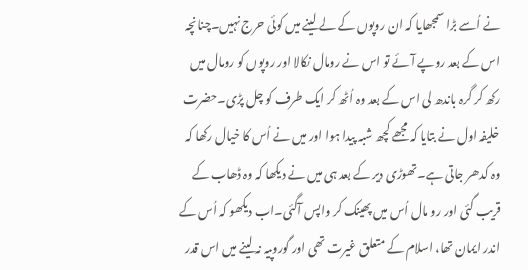نے اُسے بڑا سمجھایا کہ ان روپوں کے لے لینے میں کوئی حرج نہیں۔چنانچہ اس کے بعد روپے آئے تو اس نے رومال نکالا اور روپوں کو رومال میں رکھ کر گرہ باندھ لی اس کے بعد وہ اُٹھ کر ایک طرف کو چل پڑی۔حضرت خلیفہ اول نے بتایا کہ مجھے کچھ شبہ پیدا ہوا اور میں نے اُس کا خیال رکھا کہ وہ کدھر جاتی ہے۔تھوڑی دیر کے بعد ہی میں نے دیکھا کہ وہ ڈھاب کے قریب گئی اور رو مال اُس میں پھینک کر واپس آگئی۔اب دیکھو کہ اُس کے اندر ایمان تھا، اسلام کے متعلق غیرت تھی اور گوروپیہ نہ لینے میں اس قدر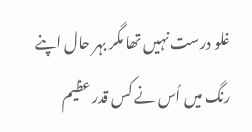غلو درست نہیں تھا مگر بہر حال اپنے رنگ میں اُس نے کس قدر عظیم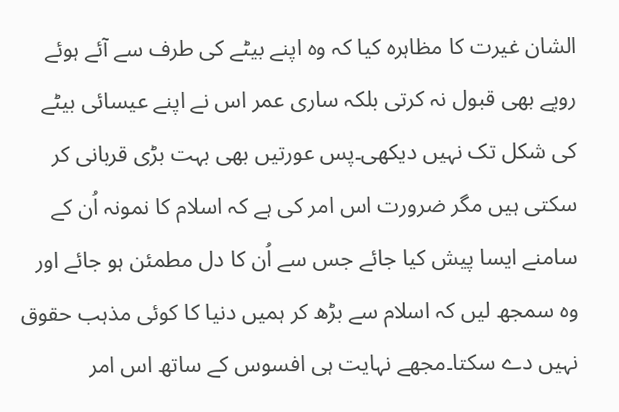الشان غیرت کا مظاہرہ کیا کہ وہ اپنے بیٹے کی طرف سے آئے ہوئے روپے بھی قبول نہ کرتی بلکہ ساری عمر اس نے اپنے عیسائی بیٹے کی شکل تک نہیں دیکھی۔پس عورتیں بھی بہت بڑی قربانی کر سکتی ہیں مگر ضرورت اس امر کی ہے کہ اسلام کا نمونہ اُن کے سامنے ایسا پیش کیا جائے جس سے اُن کا دل مطمئن ہو جائے اور وہ سمجھ لیں کہ اسلام سے بڑھ کر ہمیں دنیا کا کوئی مذہب حقوق نہیں دے سکتا۔مجھے نہایت ہی افسوس کے ساتھ اس امر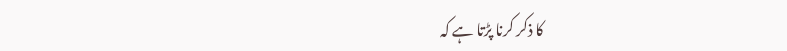کا ذکر کرنا پڑتا ہے کہ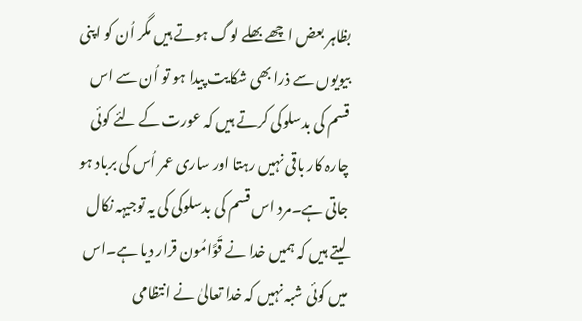بظاہر بعض اچھے بھلے لوگ ہوتے ہیں مگر اُن کو اپنی بیویوں سے ذرا بھی شکایت پیدا ہو تو اُن سے اس قسم کی بدسلوکی کرتے ہیں کہ عورت کے لئے کوئی چارہ کار باقی نہیں رہتا اور ساری عمر اُس کی برباد ہو جاتی ہے۔مرد اس قسم کی بدسلوکی کی یہ توجیہہ نکال لیتے ہیں کہ ہمیں خدا نے قَوَّامُون قرار دیا ہے۔اس میں کوئی شبہ نہیں کہ خدا تعالیٰ نے انتظامی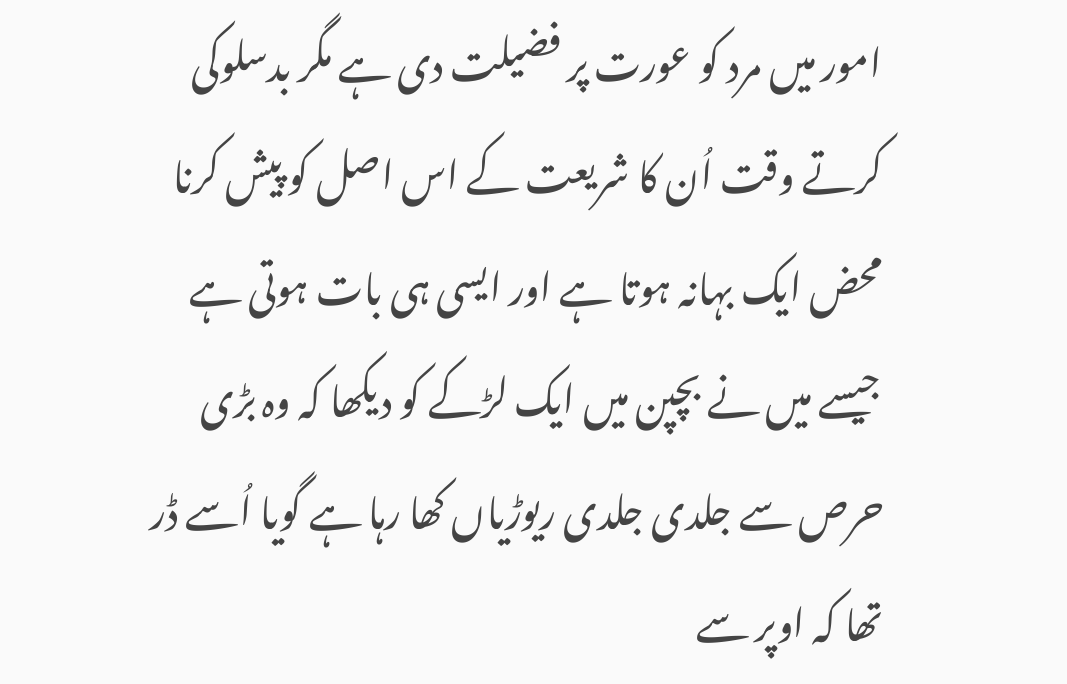امور میں مرد کو عورت پر فضیلت دی ہے مگر بدسلوکی کرتے وقت اُن کا شریعت کے اس اصل کو پیش کرنا محض ایک بہانہ ہوتا ہے اور ایسی ہی بات ہوتی ہے جیسے میں نے بچپن میں ایک لڑکے کو دیکھا کہ وہ بڑی حرص سے جلدی جلدی ریوڑیاں کھا رہا ہے گویا اُسے ڈر تھا کہ اوپر سے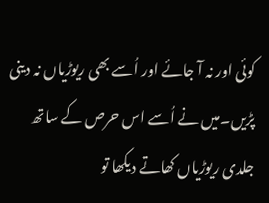کوئی اور نہ آ جائے اور اُسے بھی ریوڑیاں نہ دینی پڑیں۔میں نے اُسے اس حرص کے ساتھ جلدی ریوڑیاں کھاتے دیکھا تو